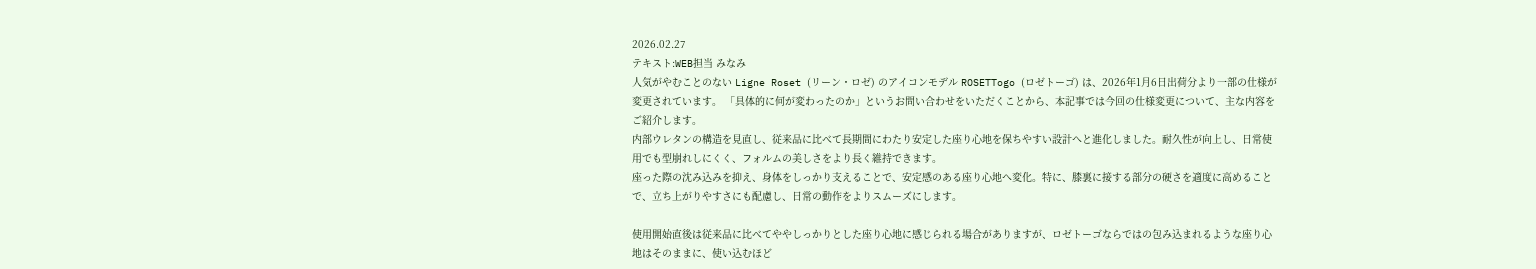2026.02.27
テキスト:WEB担当 みなみ
人気がやむことのない Ligne Roset (リーン・ロゼ) のアイコンモデル ROSETTogo (ロゼトーゴ) は、2026年1月6日出荷分より一部の仕様が変更されています。 「具体的に何が変わったのか」というお問い合わせをいただくことから、本記事では今回の仕様変更について、主な内容をご紹介します。
内部ウレタンの構造を見直し、従来品に比べて長期間にわたり安定した座り心地を保ちやすい設計へと進化しました。耐久性が向上し、日常使用でも型崩れしにくく、フォルムの美しさをより長く維持できます。
座った際の沈み込みを抑え、身体をしっかり支えることで、安定感のある座り心地へ変化。特に、膝裏に接する部分の硬さを適度に高めることで、立ち上がりやすさにも配慮し、日常の動作をよりスムーズにします。

使用開始直後は従来品に比べてややしっかりとした座り心地に感じられる場合がありますが、ロゼトーゴならではの包み込まれるような座り心地はそのままに、使い込むほど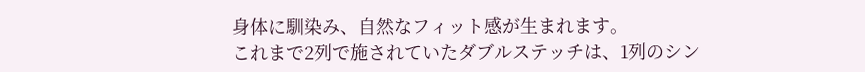身体に馴染み、自然なフィット感が生まれます。
これまで2列で施されていたダブルステッチは、1列のシン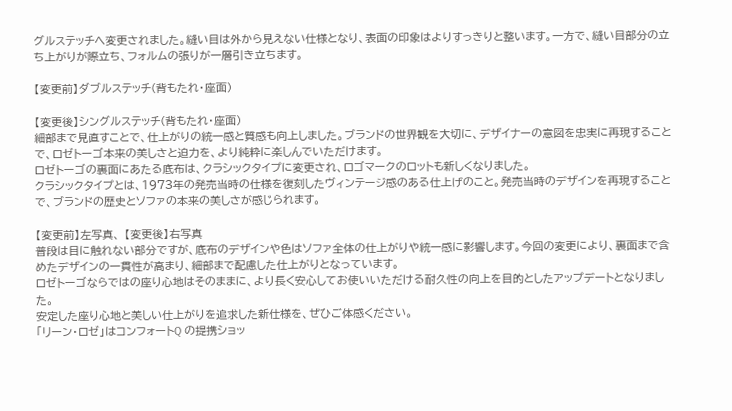グルステッチへ変更されました。縫い目は外から見えない仕様となり、表面の印象はよりすっきりと整います。一方で、縫い目部分の立ち上がりが際立ち、フォルムの張りが一層引き立ちます。

【変更前】ダブルステッチ(背もたれ・座面)

【変更後】シングルステッチ(背もたれ・座面)
細部まで見直すことで、仕上がりの統一感と質感も向上しました。ブランドの世界観を大切に、デザイナーの意図を忠実に再現することで、ロゼトーゴ本来の美しさと迫力を、より純粋に楽しんでいただけます。
ロゼトーゴの裏面にあたる底布は、クラシックタイプに変更され、ロゴマークのロットも新しくなりました。
クラシックタイプとは、1973年の発売当時の仕様を復刻したヴィンテージ感のある仕上げのこと。発売当時のデザインを再現することで、ブランドの歴史とソファの本来の美しさが感じられます。

【変更前】左写真、 【変更後】右写真
普段は目に触れない部分ですが、底布のデザインや色はソファ全体の仕上がりや統一感に影響します。今回の変更により、裏面まで含めたデザインの一貫性が高まり、細部まで配慮した仕上がりとなっています。
ロゼトーゴならではの座り心地はそのままに、より長く安心してお使いいただける耐久性の向上を目的としたアップデートとなりました。
安定した座り心地と美しい仕上がりを追求した新仕様を、ぜひご体感ください。
「リーン・ロゼ」はコンフォートQ の提携ショッ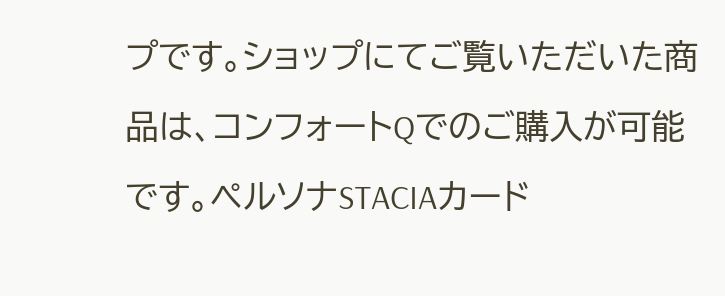プです。ショップにてご覧いただいた商品は、コンフォートQでのご購入が可能です。ペルソナSTACIAカード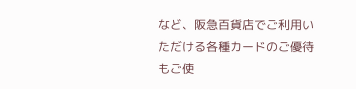など、阪急百貨店でご利用いただける各種カードのご優待もご使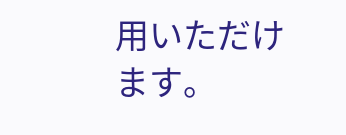用いただけます。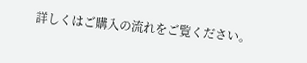詳しくはご購入の流れをご覧ください。